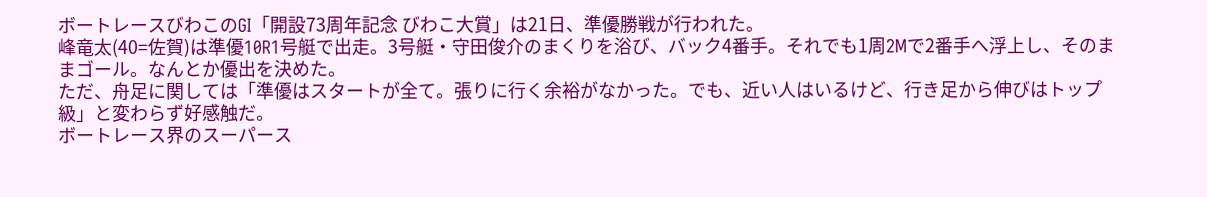ボートレースびわこのGⅠ「開設73周年記念 びわこ大賞」は21日、準優勝戦が行われた。
峰竜太(40=佐賀)は準優10R1号艇で出走。3号艇・守田俊介のまくりを浴び、バック4番手。それでも1周2Mで2番手へ浮上し、そのままゴール。なんとか優出を決めた。
ただ、舟足に関しては「準優はスタートが全て。張りに行く余裕がなかった。でも、近い人はいるけど、行き足から伸びはトップ級」と変わらず好感触だ。
ボートレース界のスーパース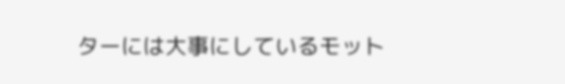ターには大事にしているモット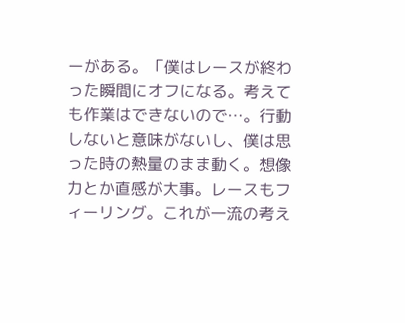ーがある。「僕はレースが終わった瞬間にオフになる。考えても作業はできないので…。行動しないと意味がないし、僕は思った時の熱量のまま動く。想像力とか直感が大事。レースもフィーリング。これが一流の考え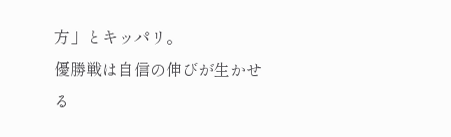方」とキッパリ。
優勝戦は自信の伸びが生かせる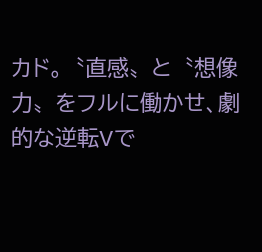カド。〝直感〟と〝想像力〟をフルに働かせ、劇的な逆転Vで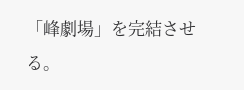「峰劇場」を完結させる。